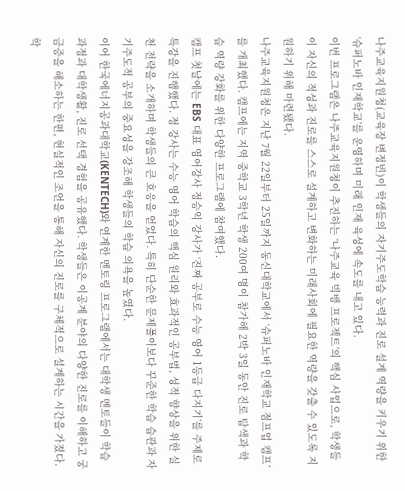나주교육지원청(교육장 변정빈)이 학생들의 자기주도학습 능력과 진로 설계 역량을 키우기 위한 ‘슈퍼노바 인재학교’를 운영하며 미래 인재 육성에 속도를 내고 있다.
이번 프로그램은 나주교육지원청이 추진하는 ‘나주교육 빅뱅 프로젝트’의 핵심 사업으로, 학생들이 자신의 적성과 진로를 스스로 설계하고 변화하는 미래사회에 필요한 역량을 갖출 수 있도록 지원하기 위해 마련됐다.
나주교육지원청은 지난 7월 22일부터 25일까지 동신대학교에서 ‘슈퍼노바 인재학교 점프업 캠프’를 개최했다. 캠프에는 지역 중학교 3학년 학생 200여 명이 참가해 2박 3일 동안 진로 탐색과 학습 역량 강화를 위한 다양한 프로그램에 참여했다.
캠프 첫날에는 EBS 대표 영어강사 정승익 강사가 ‘진짜 공부로 수능 영어 1등급 다지기’를 주제로 특강을 진행했다. 정 강사는 수능 영어 학습의 핵심 원리와 효과적인 공부법, 성적 향상을 위한 실천 전략을 소개하며 학생들의 큰 호응을 얻었다. 특히 단순한 문제풀이보다 꾸준한 학습 습관과 자기주도적 공부의 중요성을 강조해 학생들의 학습 의욕을 높였다.
이어 한국에너지공과대학교(KENTECH)와 연계한 멘토링 프로그램에서는 대학생 멘토들이 학습 과정과 대학생활, 진로 선택 경험을 공유했다. 학생들은 이공계 분야의 다양한 진로를 이해하고 궁금증을 해소하는 한편, 현실적인 조언을 통해 자신의 진로를 구체적으로 설계하는 시간을 가졌다.
학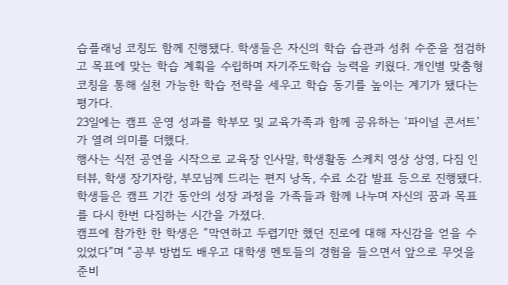습플래닝 코칭도 함께 진행됐다. 학생들은 자신의 학습 습관과 성취 수준을 점검하고 목표에 맞는 학습 계획을 수립하며 자기주도학습 능력을 키웠다. 개인별 맞춤형 코칭을 통해 실천 가능한 학습 전략을 세우고 학습 동기를 높이는 계기가 됐다는 평가다.
23일에는 캠프 운영 성과를 학부모 및 교육가족과 함께 공유하는 ‘파이널 콘서트’가 열려 의미를 더했다.
행사는 식전 공연을 시작으로 교육장 인사말, 학생활동 스케치 영상 상영, 다짐 인터뷰, 학생 장기자랑, 부모님께 드리는 편지 낭독, 수료 소감 발표 등으로 진행됐다. 학생들은 캠프 기간 동안의 성장 과정을 가족들과 함께 나누며 자신의 꿈과 목표를 다시 한번 다짐하는 시간을 가졌다.
캠프에 참가한 한 학생은 “막연하고 두렵기만 했던 진로에 대해 자신감을 얻을 수 있었다”며 “공부 방법도 배우고 대학생 멘토들의 경험을 들으면서 앞으로 무엇을 준비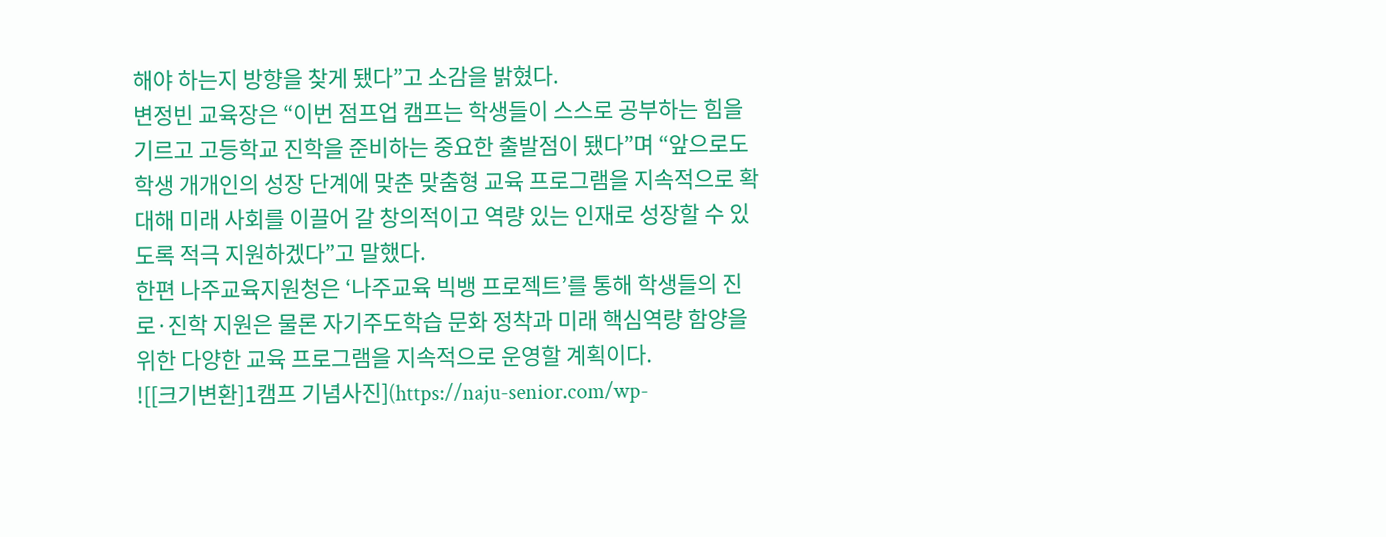해야 하는지 방향을 찾게 됐다”고 소감을 밝혔다.
변정빈 교육장은 “이번 점프업 캠프는 학생들이 스스로 공부하는 힘을 기르고 고등학교 진학을 준비하는 중요한 출발점이 됐다”며 “앞으로도 학생 개개인의 성장 단계에 맞춘 맞춤형 교육 프로그램을 지속적으로 확대해 미래 사회를 이끌어 갈 창의적이고 역량 있는 인재로 성장할 수 있도록 적극 지원하겠다”고 말했다.
한편 나주교육지원청은 ‘나주교육 빅뱅 프로젝트’를 통해 학생들의 진로·진학 지원은 물론 자기주도학습 문화 정착과 미래 핵심역량 함양을 위한 다양한 교육 프로그램을 지속적으로 운영할 계획이다.
![[크기변환]1캠프 기념사진](https://naju-senior.com/wp-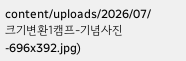content/uploads/2026/07/크기변환1캠프-기념사진-696x392.jpg)